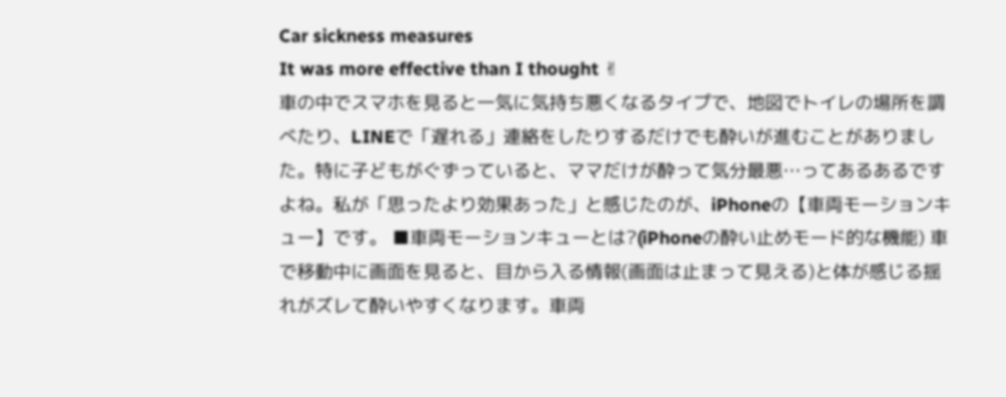Car sickness measures
It was more effective than I thought ✌
車の中でスマホを見ると一気に気持ち悪くなるタイプで、地図でトイレの場所を調べたり、LINEで「遅れる」連絡をしたりするだけでも酔いが進むことがありました。特に子どもがぐずっていると、ママだけが酔って気分最悪…ってあるあるですよね。私が「思ったより効果あった」と感じたのが、iPhoneの【車両モーションキュー】です。 ■車両モーションキューとは?(iPhoneの酔い止めモード的な機能) 車で移動中に画面を見ると、目から入る情報(画面は止まって見える)と体が感じる揺れがズレて酔いやすくなります。車両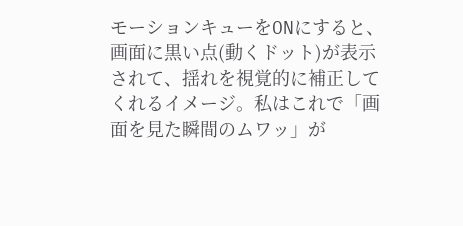モーションキューをONにすると、画面に黒い点(動くドット)が表示されて、揺れを視覚的に補正してくれるイメージ。私はこれで「画面を見た瞬間のムワッ」が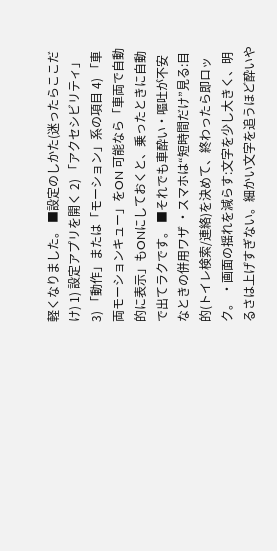軽くなりました。 ■設定のしかた(迷ったらここだけ) 1) 設定アプリを開く 2) 「アクセシビリティ」 3) 「動作」または「モーション」系の項目 4) 「車両モーションキュー」をON 可能なら「車両で自動的に表示」もONにしておくと、乗ったときに自動で出てラクです。 ■それでも車酔い・嘔吐が不安なときの併用ワザ ・スマホは“短時間だけ”見る:目的(トイレ検索/連絡)を決めて、終わったら即ロック。 ・画面の揺れを減らす:文字を少し大きく、明るさは上げすぎない。細かい文字を追うほど酔いや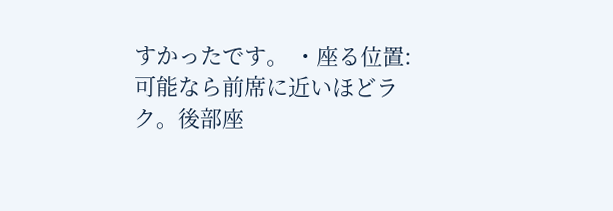すかったです。 ・座る位置:可能なら前席に近いほどラク。後部座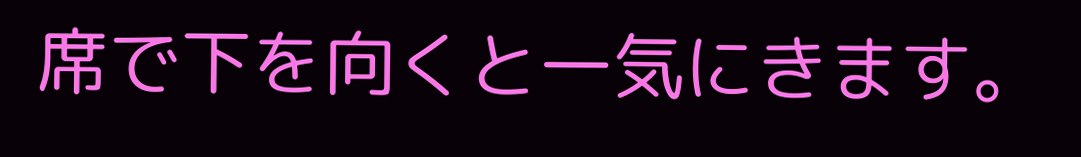席で下を向くと一気にきます。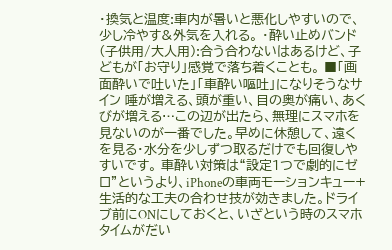・換気と温度:車内が暑いと悪化しやすいので、少し冷やす&外気を入れる。 ・酔い止めバンド(子供用/大人用):合う合わないはあるけど、子どもが「お守り」感覚で落ち着くことも。 ■「画面酔いで吐いた」「車酔い嘔吐」になりそうなサイン 唾が増える、頭が重い、目の奥が痛い、あくびが増える…この辺が出たら、無理にスマホを見ないのが一番でした。早めに休憩して、遠くを見る・水分を少しずつ取るだけでも回復しやすいです。 車酔い対策は“設定1つで劇的にゼロ”というより、iPhoneの車両モーションキュー+生活的な工夫の合わせ技が効きました。ドライブ前にONにしておくと、いざという時のスマホタイムがだい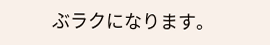ぶラクになります。